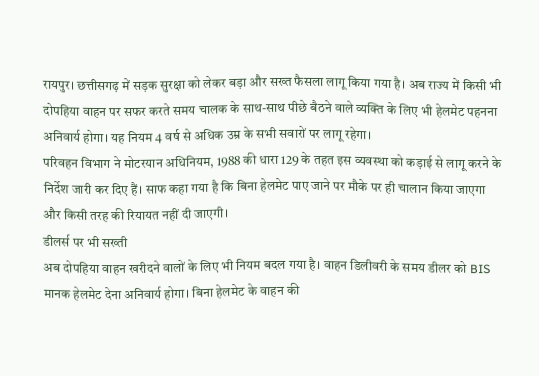रायपुर। छत्तीसगढ़ में सड़क सुरक्षा को लेकर बड़ा और सख्त फैसला लागू किया गया है। अब राज्य में किसी भी दोपहिया वाहन पर सफर करते समय चालक के साथ-साथ पीछे बैठने वाले व्यक्ति के लिए भी हेलमेट पहनना अनिवार्य होगा। यह नियम 4 वर्ष से अधिक उम्र के सभी सवारों पर लागू रहेगा।
परिवहन विभाग ने मोटरयान अधिनियम, 1988 की धारा 129 के तहत इस व्यवस्था को कड़ाई से लागू करने के निर्देश जारी कर दिए हैं। साफ कहा गया है कि बिना हेलमेट पाए जाने पर मौके पर ही चालान किया जाएगा और किसी तरह की रियायत नहीं दी जाएगी।
डीलर्स पर भी सख्ती
अब दोपहिया वाहन खरीदने वालों के लिए भी नियम बदल गया है। वाहन डिलीवरी के समय डीलर को BIS मानक हेलमेट देना अनिवार्य होगा। बिना हेलमेट के वाहन की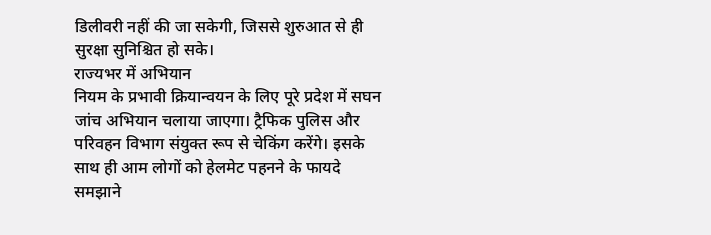डिलीवरी नहीं की जा सकेगी, जिससे शुरुआत से ही सुरक्षा सुनिश्चित हो सके।
राज्यभर में अभियान
नियम के प्रभावी क्रियान्वयन के लिए पूरे प्रदेश में सघन जांच अभियान चलाया जाएगा। ट्रैफिक पुलिस और परिवहन विभाग संयुक्त रूप से चेकिंग करेंगे। इसके साथ ही आम लोगों को हेलमेट पहनने के फायदे समझाने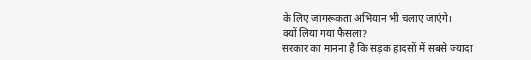के लिए जागरूकता अभियान भी चलाए जाएंगे।
क्यों लिया गया फैसला?
सरकार का मानना है कि सड़क हादसों में सबसे ज्यादा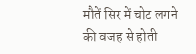मौतें सिर में चोट लगने की वजह से होती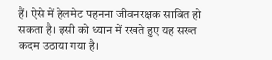हैं। ऐसे में हेलमेट पहनना जीवनरक्षक साबित हो सकता है। इसी को ध्यान में रखते हुए यह सख्त कदम उठाया गया है।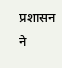प्रशासन ने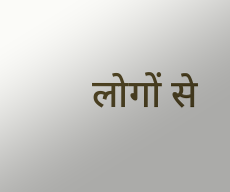लोगों से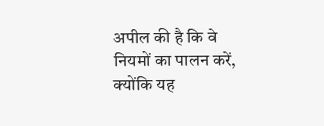अपील की है कि वे नियमों का पालन करें, क्योंकि यह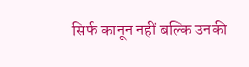सिर्फ कानून नहीं बल्कि उनकी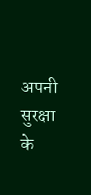अपनी सुरक्षा के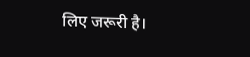लिए जरूरी है।